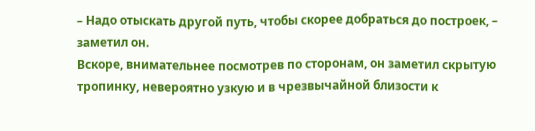– Надо отыскать другой путь, чтобы скорее добраться до построек, – заметил он.
Вскоре, внимательнее посмотрев по сторонам, он заметил скрытую тропинку, невероятно узкую и в чрезвычайной близости к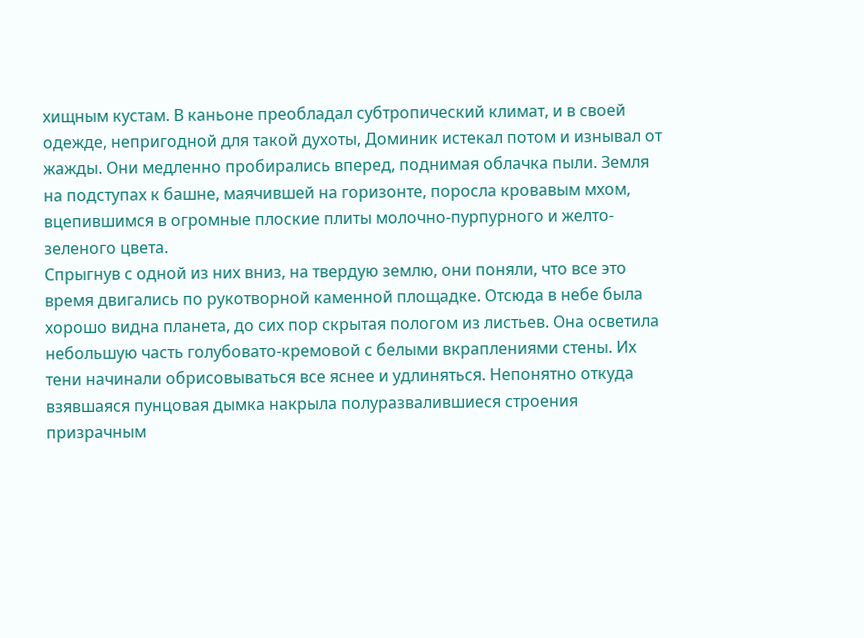хищным кустам. В каньоне преобладал субтропический климат, и в своей одежде, непригодной для такой духоты, Доминик истекал потом и изнывал от жажды. Они медленно пробирались вперед, поднимая облачка пыли. Земля на подступах к башне, маячившей на горизонте, поросла кровавым мхом, вцепившимся в огромные плоские плиты молочно-пурпурного и желто-зеленого цвета.
Спрыгнув с одной из них вниз, на твердую землю, они поняли, что все это время двигались по рукотворной каменной площадке. Отсюда в небе была хорошо видна планета, до сих пор скрытая пологом из листьев. Она осветила небольшую часть голубовато-кремовой с белыми вкраплениями стены. Их тени начинали обрисовываться все яснее и удлиняться. Непонятно откуда взявшаяся пунцовая дымка накрыла полуразвалившиеся строения призрачным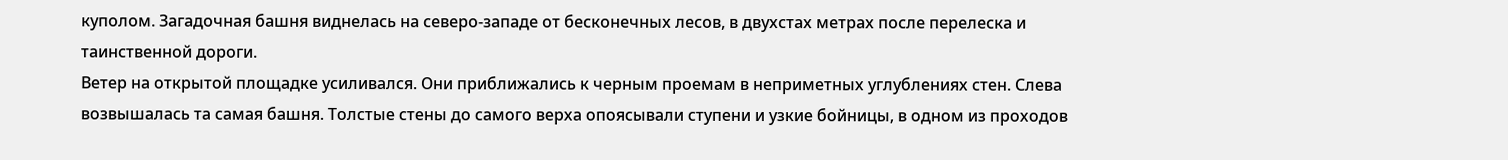куполом. Загадочная башня виднелась на северо-западе от бесконечных лесов, в двухстах метрах после перелеска и таинственной дороги.
Ветер на открытой площадке усиливался. Они приближались к черным проемам в неприметных углублениях стен. Слева возвышалась та самая башня. Толстые стены до самого верха опоясывали ступени и узкие бойницы, в одном из проходов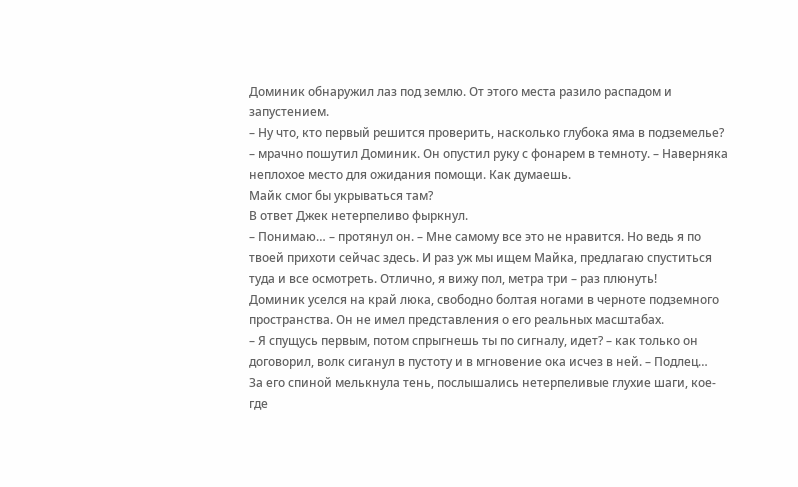Доминик обнаружил лаз под землю. От этого места разило распадом и запустением.
– Ну что, кто первый решится проверить, насколько глубока яма в подземелье? – мрачно пошутил Доминик. Он опустил руку с фонарем в темноту. – Наверняка неплохое место для ожидания помощи. Как думаешь.
Майк смог бы укрываться там?
В ответ Джек нетерпеливо фыркнул.
– Понимаю… – протянул он. – Мне самому все это не нравится. Но ведь я по твоей прихоти сейчас здесь. И раз уж мы ищем Майка, предлагаю спуститься туда и все осмотреть. Отлично, я вижу пол, метра три – раз плюнуть!
Доминик уселся на край люка, свободно болтая ногами в черноте подземного пространства. Он не имел представления о его реальных масштабах.
– Я спущусь первым, потом спрыгнешь ты по сигналу, идет? – как только он договорил, волк сиганул в пустоту и в мгновение ока исчез в ней. – Подлец…
За его спиной мелькнула тень, послышались нетерпеливые глухие шаги, кое-где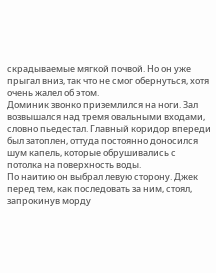скрадываемые мягкой почвой. Но он уже прыгал вниз, так что не смог обернуться, хотя очень жалел об этом.
Доминик звонко приземлился на ноги. Зал возвышался над тремя овальными входами, словно пьедестал. Главный коридор впереди был затоплен, оттуда постоянно доносился шум капель, которые обрушивались с потолка на поверхность воды.
По наитию он выбрал левую сторону. Джек перед тем, как последовать за ним, стоял, запрокинув морду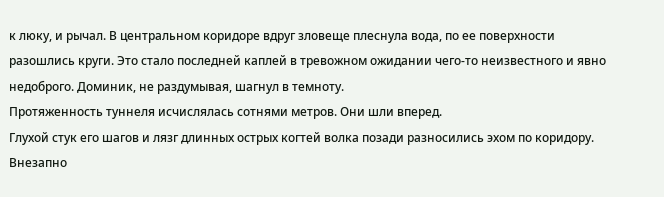к люку, и рычал. В центральном коридоре вдруг зловеще плеснула вода, по ее поверхности разошлись круги. Это стало последней каплей в тревожном ожидании чего-то неизвестного и явно недоброго. Доминик, не раздумывая, шагнул в темноту.
Протяженность туннеля исчислялась сотнями метров. Они шли вперед.
Глухой стук его шагов и лязг длинных острых когтей волка позади разносились эхом по коридору. Внезапно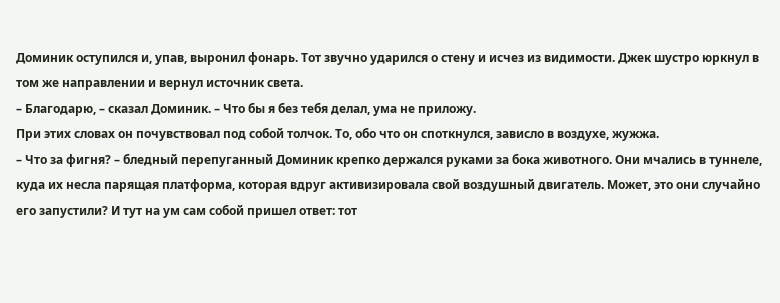Доминик оступился и, упав, выронил фонарь. Тот звучно ударился о стену и исчез из видимости. Джек шустро юркнул в том же направлении и вернул источник света.
– Благодарю, – сказал Доминик. – Что бы я без тебя делал, ума не приложу.
При этих словах он почувствовал под собой толчок. То, обо что он споткнулся, зависло в воздухе, жужжа.
– Что за фигня? – бледный перепуганный Доминик крепко держался руками за бока животного. Они мчались в туннеле, куда их несла парящая платформа, которая вдруг активизировала свой воздушный двигатель. Может, это они случайно его запустили? И тут на ум сам собой пришел ответ: тот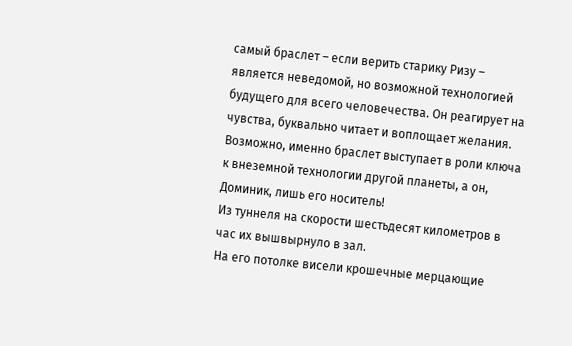самый браслет – если верить старику Ризу – является неведомой, но возможной технологией будущего для всего человечества. Он реагирует на чувства, буквально читает и воплощает желания. Возможно, именно браслет выступает в роли ключа к внеземной технологии другой планеты, а он, Доминик, лишь его носитель!
Из туннеля на скорости шестьдесят километров в час их вышвырнуло в зал.
На его потолке висели крошечные мерцающие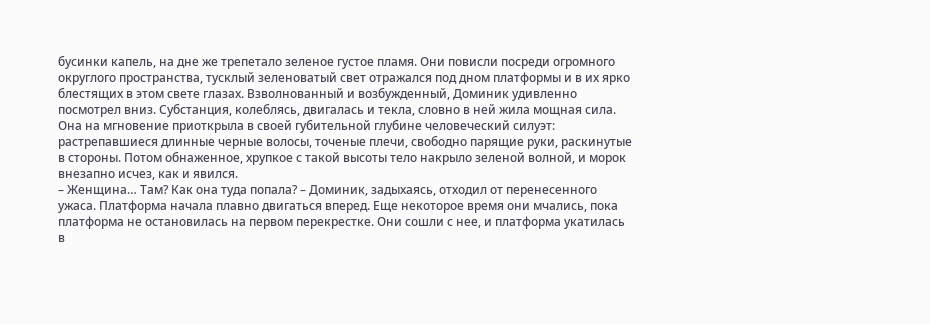бусинки капель, на дне же трепетало зеленое густое пламя. Они повисли посреди огромного округлого пространства, тусклый зеленоватый свет отражался под дном платформы и в их ярко блестящих в этом свете глазах. Взволнованный и возбужденный, Доминик удивленно посмотрел вниз. Субстанция, колеблясь, двигалась и текла, словно в ней жила мощная сила. Она на мгновение приоткрыла в своей губительной глубине человеческий силуэт: растрепавшиеся длинные черные волосы, точеные плечи, свободно парящие руки, раскинутые в стороны. Потом обнаженное, хрупкое с такой высоты тело накрыло зеленой волной, и морок внезапно исчез, как и явился.
– Женщина… Там? Как она туда попала? – Доминик, задыхаясь, отходил от перенесенного ужаса. Платформа начала плавно двигаться вперед. Еще некоторое время они мчались, пока платформа не остановилась на первом перекрестке. Они сошли с нее, и платформа укатилась в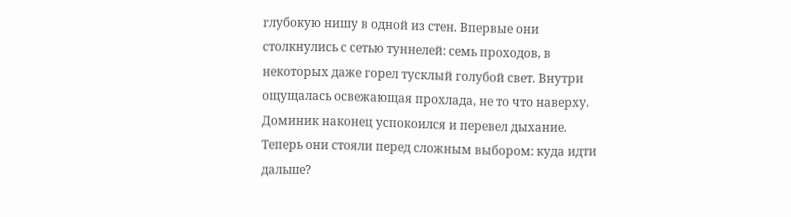глубокую нишу в одной из стен. Впервые они столкнулись с сетью туннелей: семь проходов, в некоторых даже горел тусклый голубой свет. Внутри ощущалась освежающая прохлада, не то что наверху. Доминик наконец успокоился и перевел дыхание. Теперь они стояли перед сложным выбором: куда идти дальше?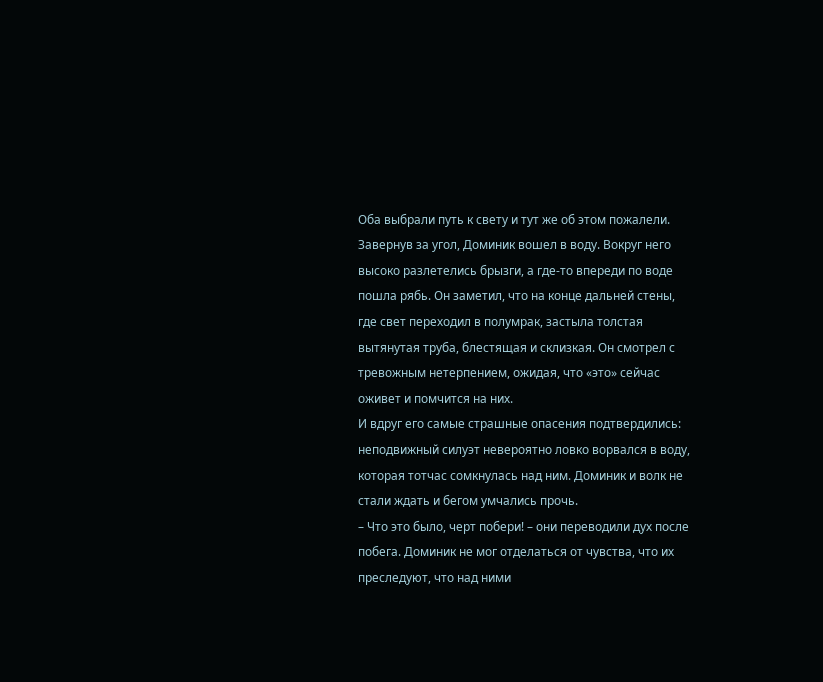Оба выбрали путь к свету и тут же об этом пожалели. Завернув за угол, Доминик вошел в воду. Вокруг него высоко разлетелись брызги, а где-то впереди по воде пошла рябь. Он заметил, что на конце дальней стены, где свет переходил в полумрак, застыла толстая вытянутая труба, блестящая и склизкая. Он смотрел с тревожным нетерпением, ожидая, что «это» сейчас оживет и помчится на них.
И вдруг его самые страшные опасения подтвердились: неподвижный силуэт невероятно ловко ворвался в воду, которая тотчас сомкнулась над ним. Доминик и волк не стали ждать и бегом умчались прочь.
– Что это было, черт побери! – они переводили дух после побега. Доминик не мог отделаться от чувства, что их преследуют, что над ними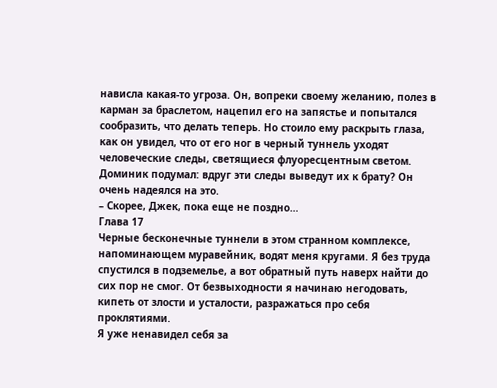нависла какая-то угроза. Он, вопреки своему желанию, полез в карман за браслетом, нацепил его на запястье и попытался сообразить, что делать теперь. Но стоило ему раскрыть глаза, как он увидел, что от его ног в черный туннель уходят человеческие следы, светящиеся флуоресцентным светом. Доминик подумал: вдруг эти следы выведут их к брату? Он очень надеялся на это.
– Скорее, Джек, пока еще не поздно…
Глава 17
Черные бесконечные туннели в этом странном комплексе, напоминающем муравейник, водят меня кругами. Я без труда спустился в подземелье, а вот обратный путь наверх найти до сих пор не смог. От безвыходности я начинаю негодовать, кипеть от злости и усталости, разражаться про себя проклятиями.
Я уже ненавидел себя за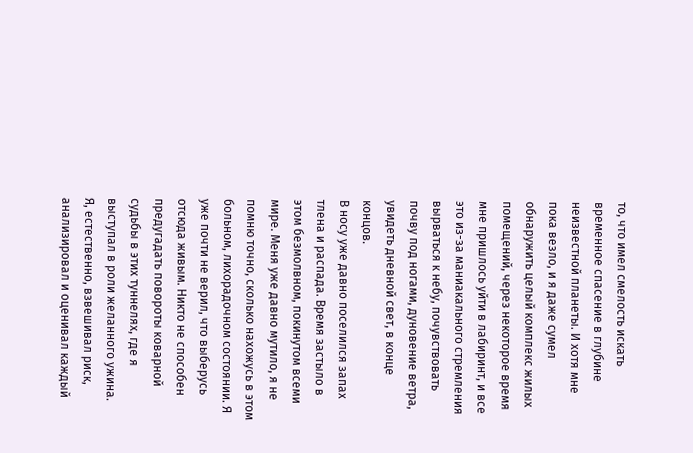то, что имел смелость искать временное спасение в глубине неизвестной планеты. И хотя мне пока везло, и я даже сумел обнаружить целый комплекс жилых помещений, через некоторое время мне пришлось уйти в лабиринт, и все это из-за маниакального стремления вырваться к небу, почувствовать почву под ногами, дуновение ветра, увидеть дневной свет, в конце концов.
В носу уже давно поселился запах тлена и распада. Время застыло в этом безмолвном, покинутом всеми мире. Меня уже давно мутило, я не помню точно, сколько нахожусь в этом больном, лихорадочном состоянии. Я уже почти не верил, что выберусь отсюда живым. Никто не способен предугадать повороты коварной судьбы в этих туннелях, где я выступал в роли желанного ужина.
Я, естественно, взвешивал риск, анализировал и оценивал каждый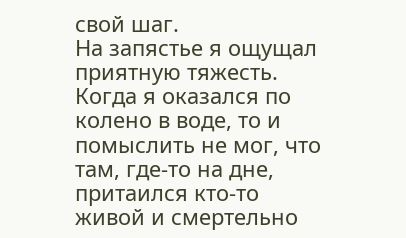свой шаг.
На запястье я ощущал приятную тяжесть. Когда я оказался по колено в воде, то и помыслить не мог, что там, где-то на дне, притаился кто-то живой и смертельно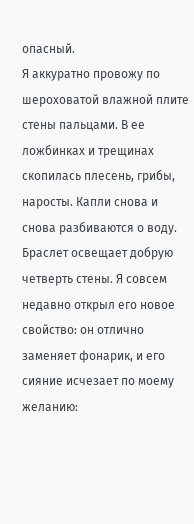опасный.
Я аккуратно провожу по шероховатой влажной плите стены пальцами. В ее ложбинках и трещинах скопилась плесень, грибы, наросты. Капли снова и снова разбиваются о воду. Браслет освещает добрую четверть стены. Я совсем недавно открыл его новое свойство: он отлично заменяет фонарик, и его сияние исчезает по моему желанию: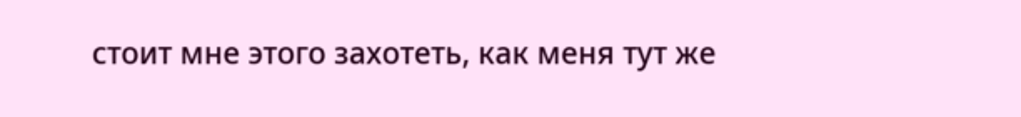стоит мне этого захотеть, как меня тут же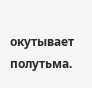окутывает полутьма.